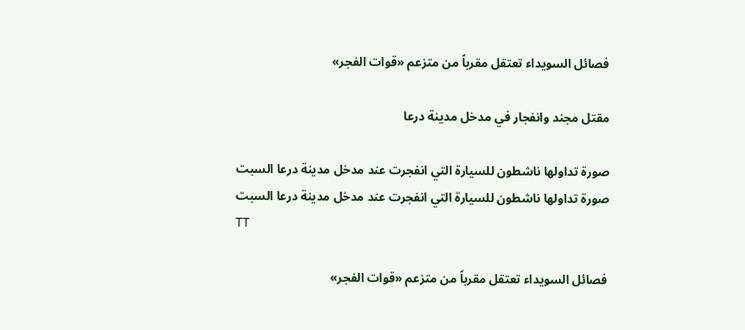فصائل السويداء تعتقل مقرباً من متزعم «قوات الفجر»

مقتل مجند وانفجار في مدخل مدينة درعا

صورة تداولها ناشطون للسيارة التي انفجرت عند مدخل مدينة درعا السبت
صورة تداولها ناشطون للسيارة التي انفجرت عند مدخل مدينة درعا السبت
TT

فصائل السويداء تعتقل مقرباً من متزعم «قوات الفجر»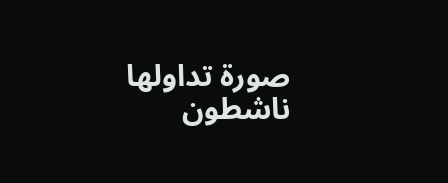صورة تداولها ناشطون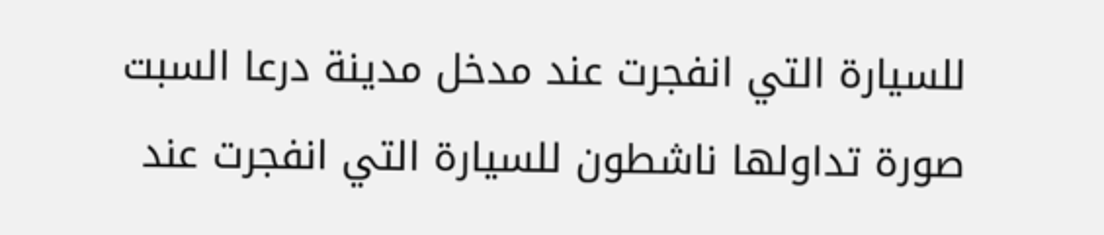للسيارة التي انفجرت عند مدخل مدينة درعا السبت
صورة تداولها ناشطون للسيارة التي انفجرت عند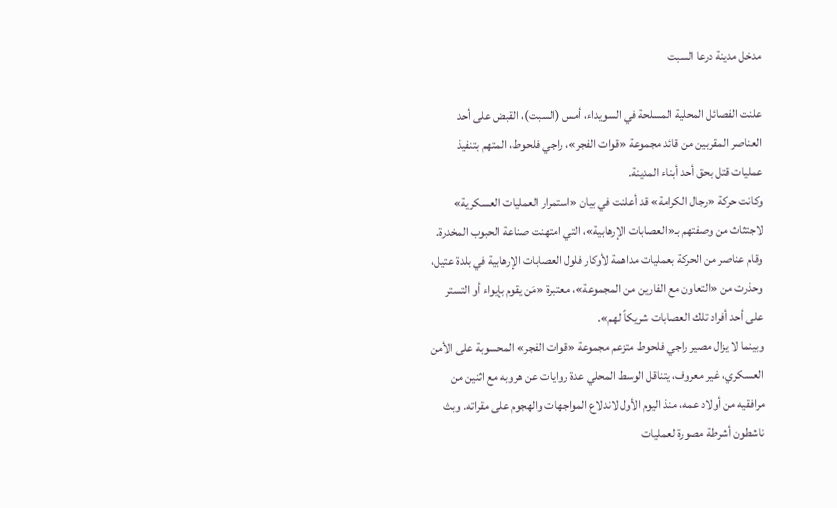مدخل مدينة درعا السبت

علنت الفصائل المحلية المسلحة في السويداء، أمس (السبت)، القبض على أحد العناصر المقربين من قائد مجموعة «قوات الفجر»، راجي فلحوط، المتهم بتنفيذ عمليات قتل بحق أحد أبناء المدينة.
وكانت حركة «رجال الكرامة» قد أعلنت في بيان «استمرار العمليات العسكرية» لاجتثاث من وصفتهم بـ«العصابات الإرهابية»، التي امتهنت صناعة الحبوب المخدرة. وقام عناصر من الحركة بعمليات مداهمة لأوكار فلول العصابات الإرهابية في بلدة عتيل، وحذرت من «التعاون مع الفارين من المجموعة»، معتبرة «مَن يقوم بإيواء أو التستر على أحد أفراد تلك العصابات شريكاً لهم».
وبينما لا يزال مصير راجي فلحوط متزعم مجموعة «قوات الفجر» المحسوبة على الأمن العسكري، غير معروف، يتناقل الوسط المحلي عدة روايات عن هروبه مع اثنين من مرافقيه من أولاد عمه، منذ اليوم الأول لاندلاع المواجهات والهجوم على مقراته. وبث ناشطون أشرطة مصورة لعمليات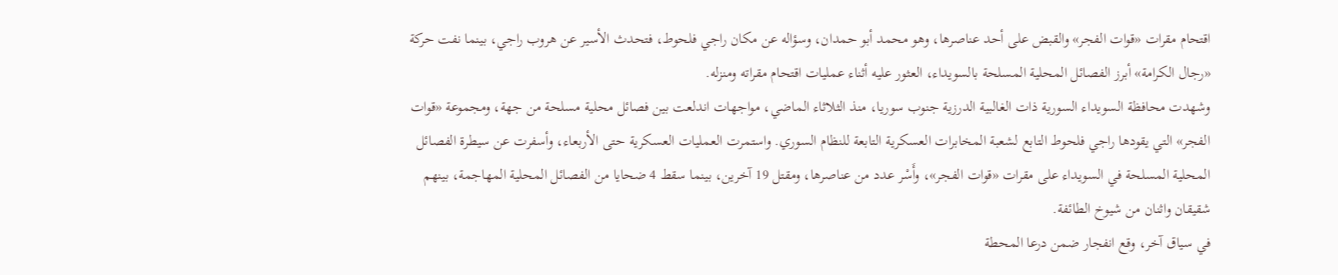اقتحام مقرات «قوات الفجر» والقبض على أحد عناصرها، وهو محمد أبو حمدان، وسؤاله عن مكان راجي فلحوط، فتحدث الأسير عن هروب راجي، بينما نفت حركة «رجال الكرامة» أبرز الفصائل المحلية المسلحة بالسويداء، العثور عليه أثناء عمليات اقتحام مقراته ومنزله.
وشهدت محافظة السويداء السورية ذات الغالبية الدرزية جنوب سوريا، منذ الثلاثاء الماضي، مواجهات اندلعت بين فصائل محلية مسلحة من جهة، ومجموعة «قوات الفجر» التي يقودها راجي فلحوط التابع لشعبة المخابرات العسكرية التابعة للنظام السوري. واستمرت العمليات العسكرية حتى الأربعاء، وأسفرت عن سيطرة الفصائل المحلية المسلحة في السويداء على مقرات «قوات الفجر»، وأَسْر عدد من عناصرها، ومقتل 19 آخرين، بينما سقط 4 ضحايا من الفصائل المحلية المهاجمة، بينهم شقيقان واثنان من شيوخ الطائفة.
في سياق آخر، وقع انفجار ضمن درعا المحطة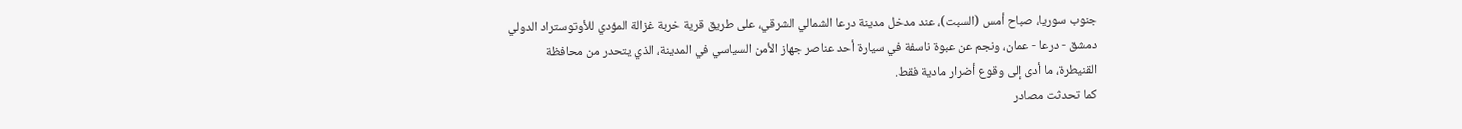جنوب سوريا، صباح أمس (السبت)، عند مدخل مدينة درعا الشمالي الشرقي، على طريق قرية خربة غزالة المؤدي للأوتوستراد الدولي دمشق - درعا - عمان، ونجم عن عبوة ناسفة في سيارة أحد عناصر جهاز الأمن السياسي في المدينة، الذي يتحدر من محافظة القنيطرة، ما أدى إلى وقوع أضرار مادية فقط.
كما تحدثت مصادر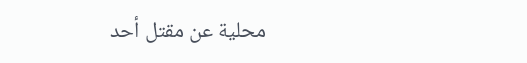محلية عن مقتل أحد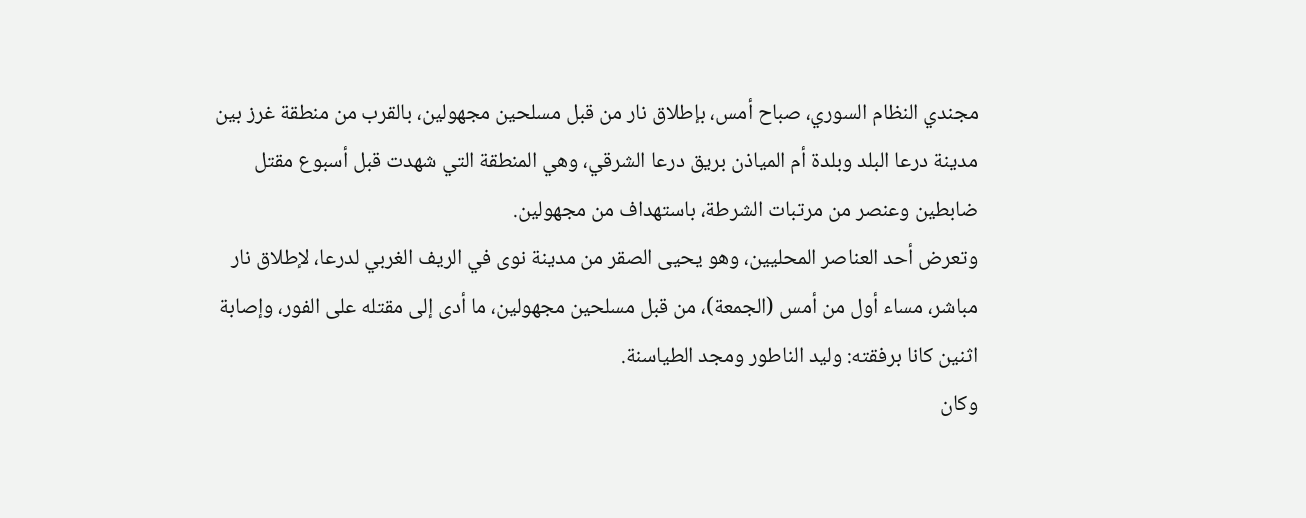مجندي النظام السوري، صباح أمس، بإطلاق نار من قبل مسلحين مجهولين، بالقرب من منطقة غرز بين مدينة درعا البلد وبلدة أم المياذن بريق درعا الشرقي، وهي المنطقة التي شهدت قبل أسبوع مقتل ضابطين وعنصر من مرتبات الشرطة، باستهداف من مجهولين.
وتعرض أحد العناصر المحليين، وهو يحيى الصقر من مدينة نوى في الريف الغربي لدرعا، لإطلاق نار مباشر، مساء أول من أمس (الجمعة)، من قبل مسلحين مجهولين، ما أدى إلى مقتله على الفور، وإصابة اثنين كانا برفقته: وليد الناطور ومجد الطياسنة.
وكان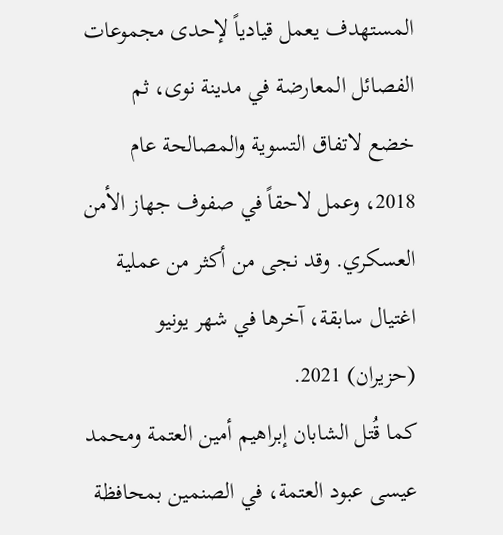المستهدف يعمل قيادياً لإحدى مجموعات الفصائل المعارضة في مدينة نوى، ثم خضع لاتفاق التسوية والمصالحة عام 2018، وعمل لاحقاً في صفوف جهاز الأمن العسكري. وقد نجى من أكثر من عملية اغتيال سابقة، آخرها في شهر يونيو (حزيران) 2021.
كما قُتل الشابان إبراهيم أمين العتمة ومحمد عيسى عبود العتمة، في الصنمين بمحافظة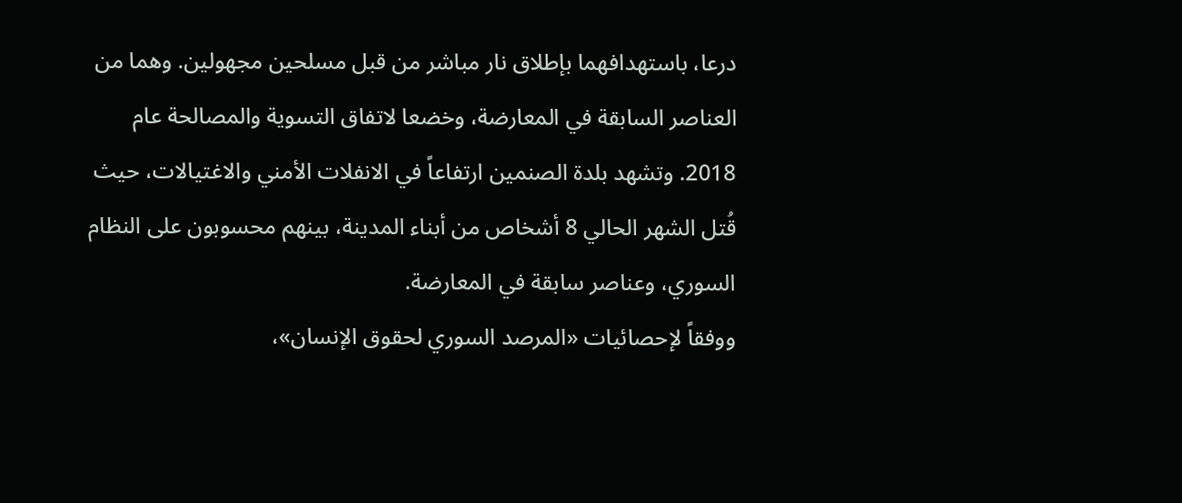درعا، باستهدافهما بإطلاق نار مباشر من قبل مسلحين مجهولين. وهما من العناصر السابقة في المعارضة، وخضعا لاتفاق التسوية والمصالحة عام 2018. وتشهد بلدة الصنمين ارتفاعاً في الانفلات الأمني والاغتيالات، حيث قُتل الشهر الحالي 8 أشخاص من أبناء المدينة، بينهم محسوبون على النظام السوري، وعناصر سابقة في المعارضة.
ووفقاً لإحصائيات «المرصد السوري لحقوق الإنسان»،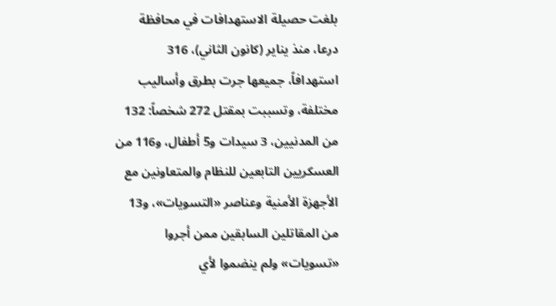بلغت حصيلة الاستهدافات في محافظة درعا، منذ يناير (كانون الثاني)، 316 استهدافاً، جميعها جرت بطرق وأساليب مختلفة، وتسببت بمقتل 272 شخصاً: 132 من المدنيين، 3 سيدات و5 أطفال، و116 من العسكريين التابعين للنظام والمتعاونين مع الأجهزة الأمنية وعناصر «التسويات»، و13 من المقاتلين السابقين ممن أجروا «تسويات» ولم ينضموا لأي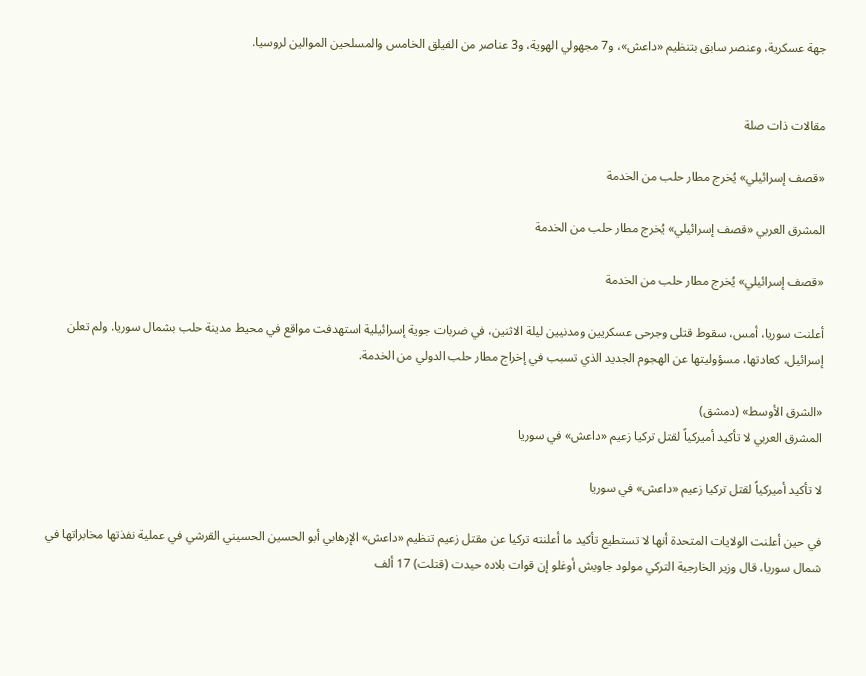جهة عسكرية، وعنصر سابق بتنظيم «داعش»، و7 مجهولي الهوية، و3 عناصر من الفيلق الخامس والمسلحين الموالين لروسيا.


مقالات ذات صلة

«قصف إسرائيلي» يُخرج مطار حلب من الخدمة

المشرق العربي «قصف إسرائيلي» يُخرج مطار حلب من الخدمة

«قصف إسرائيلي» يُخرج مطار حلب من الخدمة

أعلنت سوريا، أمس، سقوط قتلى وجرحى عسكريين ومدنيين ليلة الاثنين، في ضربات جوية إسرائيلية استهدفت مواقع في محيط مدينة حلب بشمال سوريا. ولم تعلن إسرائيل، كعادتها، مسؤوليتها عن الهجوم الجديد الذي تسبب في إخراج مطار حلب الدولي من الخدمة.

«الشرق الأوسط» (دمشق)
المشرق العربي لا تأكيد أميركياً لقتل تركيا زعيم «داعش» في سوريا

لا تأكيد أميركياً لقتل تركيا زعيم «داعش» في سوريا

في حين أعلنت الولايات المتحدة أنها لا تستطيع تأكيد ما أعلنته تركيا عن مقتل زعيم تنظيم «داعش» الإرهابي أبو الحسين الحسيني القرشي في عملية نفذتها مخابراتها في شمال سوريا، قال وزير الخارجية التركي مولود جاويش أوغلو إن قوات بلاده حيدت (قتلت) 17 ألف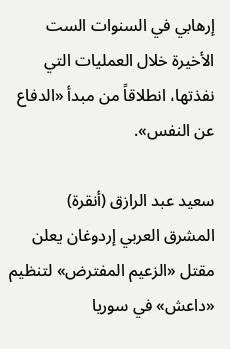إرهابي في السنوات الست الأخيرة خلال العمليات التي نفذتها، انطلاقاً من مبدأ «الدفاع عن النفس».

سعيد عبد الرازق (أنقرة)
المشرق العربي إردوغان يعلن مقتل «الزعيم المفترض» لتنظيم «داعش» في سوريا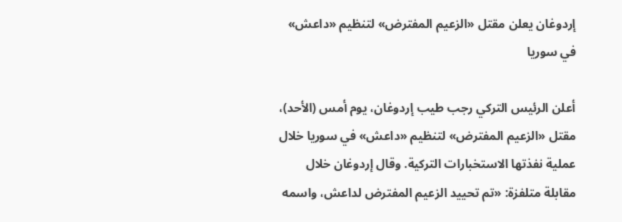إردوغان يعلن مقتل «الزعيم المفترض» لتنظيم «داعش» في سوريا

أعلن الرئيس التركي رجب طيب إردوغان، يوم أمس (الأحد)، مقتل «الزعيم المفترض» لتنظيم «داعش» في سوريا خلال عملية نفذتها الاستخبارات التركية. وقال إردوغان خلال مقابلة متلفزة: «تم تحييد الزعيم المفترض لداعش، واسمه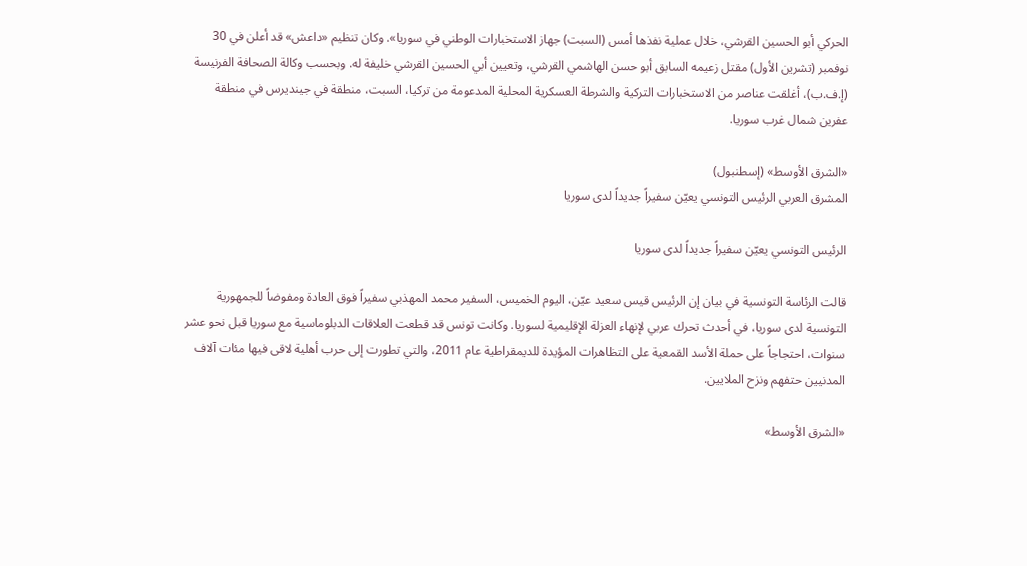الحركي أبو الحسين القرشي، خلال عملية نفذها أمس (السبت) جهاز الاستخبارات الوطني في سوريا». وكان تنظيم «داعش» قد أعلن في 30 نوفمبر (تشرين الأول) مقتل زعيمه السابق أبو حسن الهاشمي القرشي، وتعيين أبي الحسين القرشي خليفة له. وبحسب وكالة الصحافة الفرنيسة (إ.ف.ب)، أغلقت عناصر من الاستخبارات التركية والشرطة العسكرية المحلية المدعومة من تركيا، السبت، منطقة في جينديرس في منطقة عفرين شمال غرب سوريا.

«الشرق الأوسط» (إسطنبول)
المشرق العربي الرئيس التونسي يعيّن سفيراً جديداً لدى سوريا

الرئيس التونسي يعيّن سفيراً جديداً لدى سوريا

قالت الرئاسة التونسية في بيان إن الرئيس قيس سعيد عيّن، اليوم الخميس، السفير محمد المهذبي سفيراً فوق العادة ومفوضاً للجمهورية التونسية لدى سوريا، في أحدث تحرك عربي لإنهاء العزلة الإقليمية لسوريا. وكانت تونس قد قطعت العلاقات الدبلوماسية مع سوريا قبل نحو عشر سنوات، احتجاجاً على حملة الأسد القمعية على التظاهرات المؤيدة للديمقراطية عام 2011، والتي تطورت إلى حرب أهلية لاقى فيها مئات آلاف المدنيين حتفهم ونزح الملايين.

«الشرق الأوسط»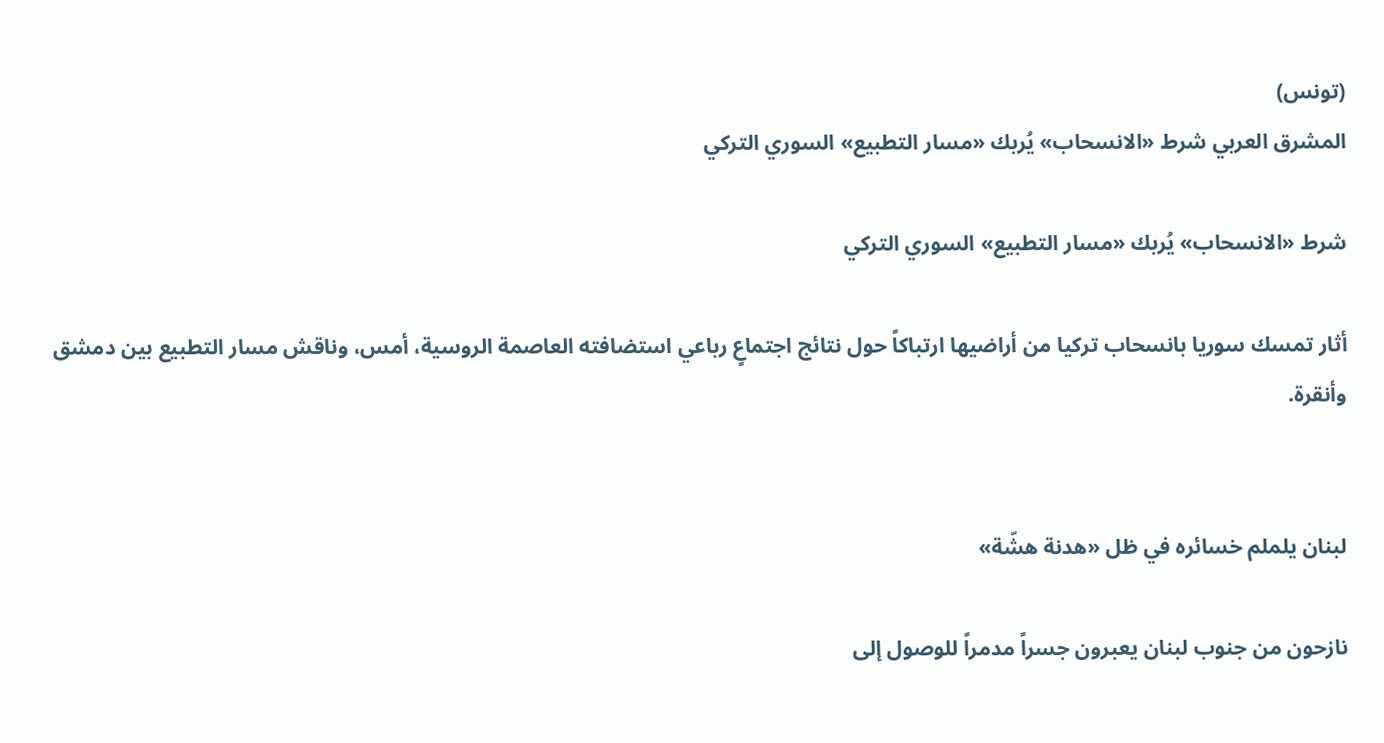(تونس)
المشرق العربي شرط «الانسحاب» يُربك «مسار التطبيع» السوري التركي

شرط «الانسحاب» يُربك «مسار التطبيع» السوري التركي

أثار تمسك سوريا بانسحاب تركيا من أراضيها ارتباكاً حول نتائج اجتماعٍ رباعي استضافته العاصمة الروسية، أمس، وناقش مسار التطبيع بين دمشق وأنقرة.


لبنان يلملم خسائره في ظل «هدنة هشّة»

نازحون من جنوب لبنان يعبرون جسراً مدمراً للوصول إلى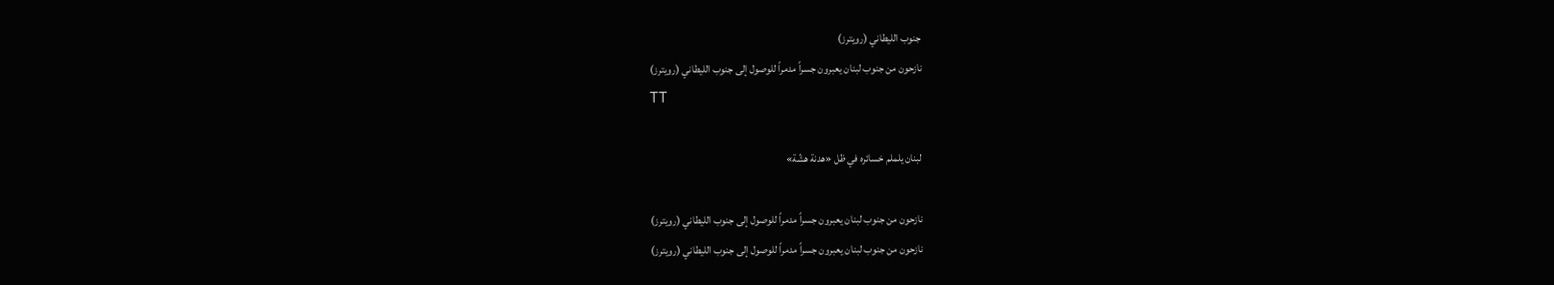جنوب الليطاني (رويترز)
نازحون من جنوب لبنان يعبرون جسراً مدمراً للوصول إلى جنوب الليطاني (رويترز)
TT

لبنان يلملم خسائره في ظل «هدنة هشّة»

نازحون من جنوب لبنان يعبرون جسراً مدمراً للوصول إلى جنوب الليطاني (رويترز)
نازحون من جنوب لبنان يعبرون جسراً مدمراً للوصول إلى جنوب الليطاني (رويترز)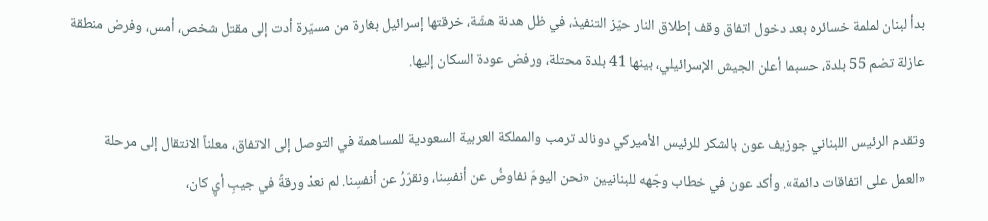بدأ لبنان لملمة خسائره بعد دخول اتفاق وقف إطلاق النار حيّز التنفيذ، في ظل هدنة هشّة، خرقتها إسرائيل بغارة من مسيّرة أدت إلى مقتل شخص، أمس، وفرض منطقة عازلة تضم 55 بلدة، حسبما أعلن الجيش الإسرائيلي، بينها 41 بلدة محتلة، ورفض عودة السكان إليها.

وتقدم الرئيس اللبناني جوزيف عون بالشكر للرئيس الأميركي دونالد ترمب والمملكة العربية السعودية للمساهمة في التوصل إلى الاتفاق، معلناً الانتقال إلى مرحلة «العمل على اتفاقات دائمة». وأكد عون في خطاب وجّهه للبنانيين «نحن اليومَ نفاوضُ عن أنفسِنا، ونقرّرُ عن أنفسِنا. لم نعدْ ورقةً في جيبِ أيٍ كان،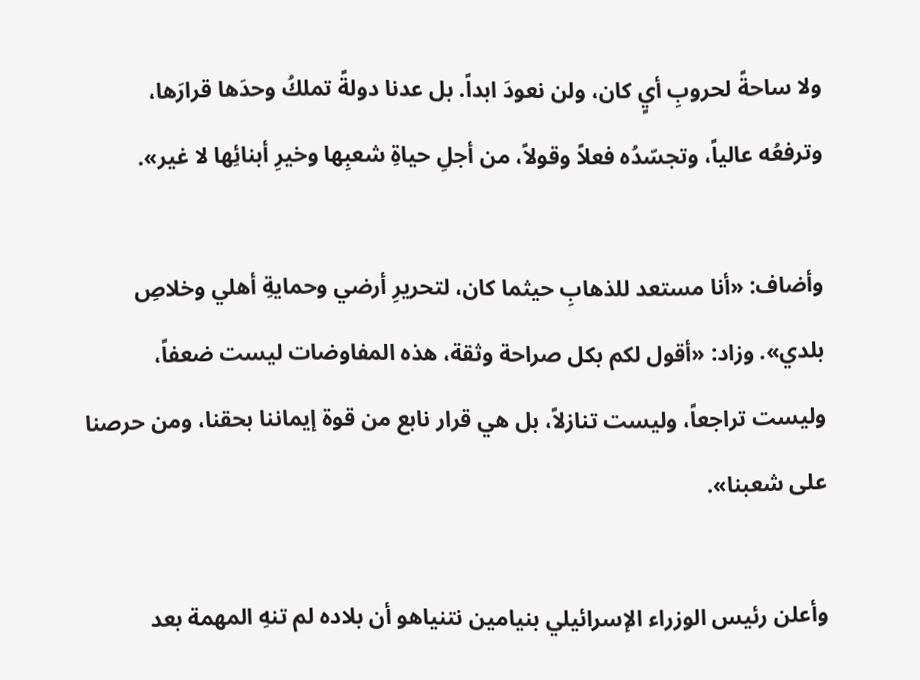ولا ساحةً لحروبِ أيٍ كان، ولن نعودَ ابداً. بل عدنا دولةً تملكُ وحدَها قرارَها، وترفعُه عالياً، وتجسّدُه فعلاً وقولاً، من أجلِ حياةِ شعبِها وخيرِ أبنائِها لا غير».

وأضاف: «أنا مستعد للذهابِ حيثما كان، لتحريرِ أرضي وحمايةِ أهلي وخلاصِ بلدي». وزاد: «أقول لكم بكل صراحة وثقة، هذه المفاوضات ليست ضعفاً، وليست تراجعاً، وليست تنازلاً، بل هي قرار نابع ‌من قوة إيماننا بحقنا، ومن ‌حرصنا على شعبنا».

وأعلن رئيس الوزراء الإسرائيلي بنيامين نتنياهو أن بلاده لم تنهِ المهمة بعد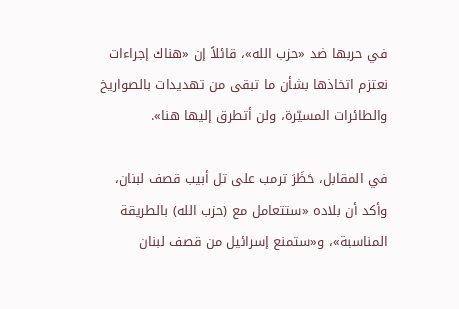في حربها ضد «حزب الله»، قائلاً إن «هناك إجراءات نعتزم اتخاذها بشأن ما تبقى من تهديدات بالصواريخ والطائرات المسيّرة، ولن أتطرق إليها هنا».

في المقابل، حَظَرَ ترمب على تل أبيب قصف لبنان، وأكد أن بلاده «ستتعامل مع (حزب الله) بالطريقة المناسبة»، و«ستمنع إسرائيل من قصف لبنان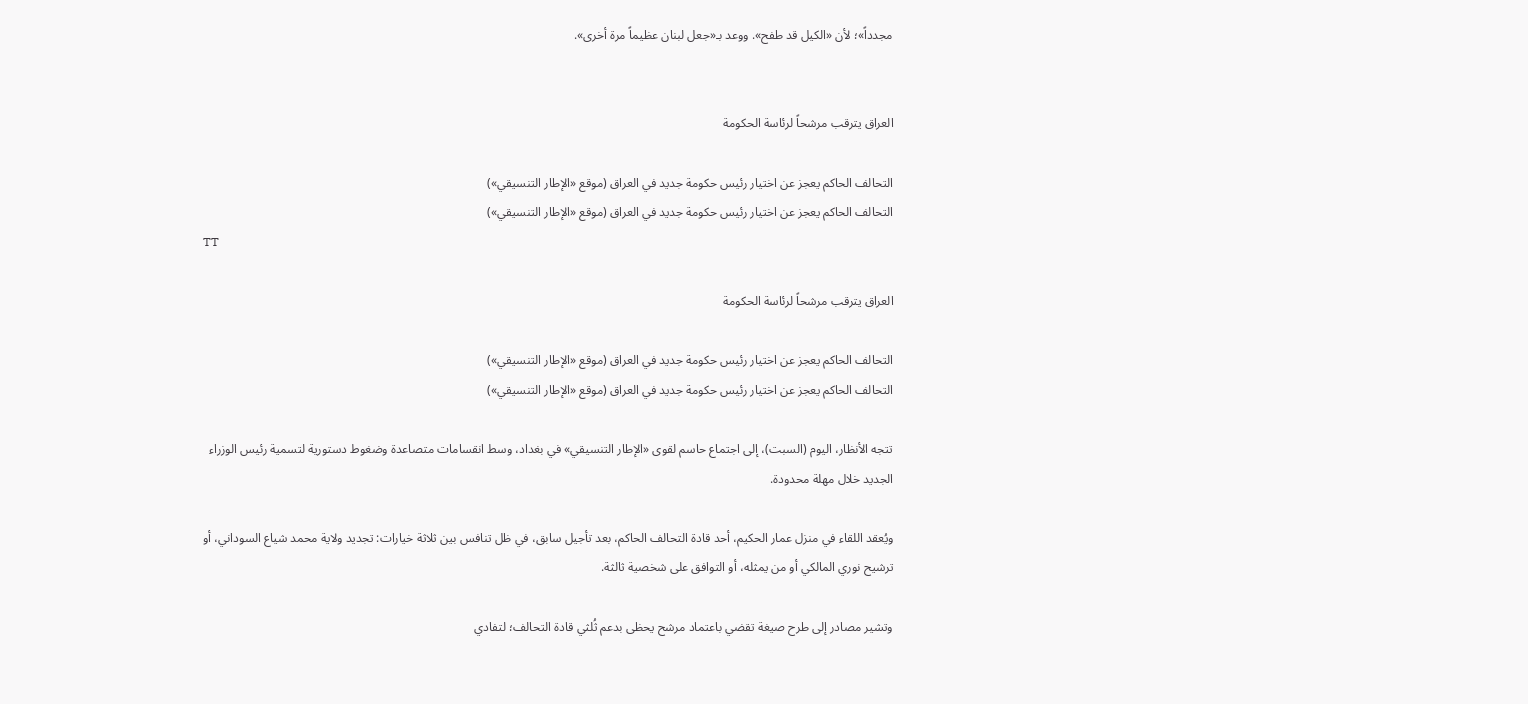مجدداً»؛ لأن «الكيل قد طفح». ووعد بـ«جعل لبنان عظيماً مرة أخرى».


العراق يترقب مرشحاً لرئاسة الحكومة

التحالف الحاكم يعجز عن اختيار رئيس حكومة جديد في العراق (موقع «الإطار التنسيقي»)
التحالف الحاكم يعجز عن اختيار رئيس حكومة جديد في العراق (موقع «الإطار التنسيقي»)
TT

العراق يترقب مرشحاً لرئاسة الحكومة

التحالف الحاكم يعجز عن اختيار رئيس حكومة جديد في العراق (موقع «الإطار التنسيقي»)
التحالف الحاكم يعجز عن اختيار رئيس حكومة جديد في العراق (موقع «الإطار التنسيقي»)

تتجه الأنظار، اليوم (السبت)، إلى اجتماع حاسم لقوى «الإطار التنسيقي» في بغداد، وسط انقسامات متصاعدة وضغوط دستورية لتسمية رئيس الوزراء الجديد خلال مهلة محدودة.

ويُعقد اللقاء في منزل عمار الحكيم، أحد قادة التحالف الحاكم، بعد تأجيل سابق، في ظل تنافس بين ثلاثة خيارات: تجديد ولاية محمد شياع السوداني، أو ترشيح نوري المالكي أو من يمثله، أو التوافق على شخصية ثالثة.

وتشير مصادر إلى طرح صيغة تقضي باعتماد مرشح يحظى بدعم ثُلثي قادة التحالف؛ لتفادي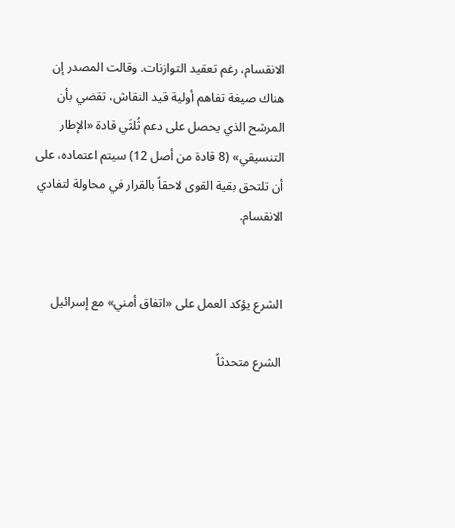الانقسام، رغم تعقيد التوازنات. وقالت المصدر إن هناك صيغة تفاهم أولية قيد النقاش، تقضي بأن المرشح الذي يحصل على دعم ثُلثَي قادة «الإطار التنسيقي» (8 قادة من أصل 12) سيتم اعتماده، على أن تلتحق بقية القوى لاحقاً بالقرار في محاولة لتفادي الانقسام.


الشرع يؤكد العمل على «اتفاق أمني» مع إسرائيل

الشرع متحدثاً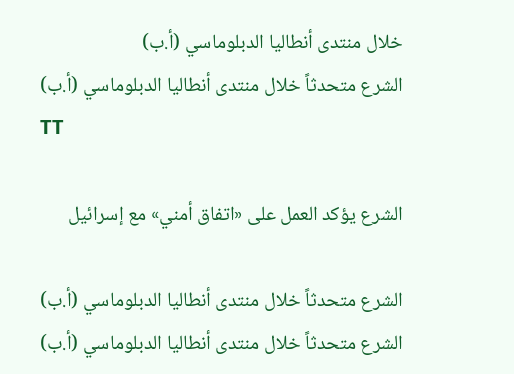خلال منتدى أنطاليا الدبلوماسي (أ.ب)
الشرع متحدثاً خلال منتدى أنطاليا الدبلوماسي (أ.ب)
TT

الشرع يؤكد العمل على «اتفاق أمني» مع إسرائيل

الشرع متحدثاً خلال منتدى أنطاليا الدبلوماسي (أ.ب)
الشرع متحدثاً خلال منتدى أنطاليا الدبلوماسي (أ.ب)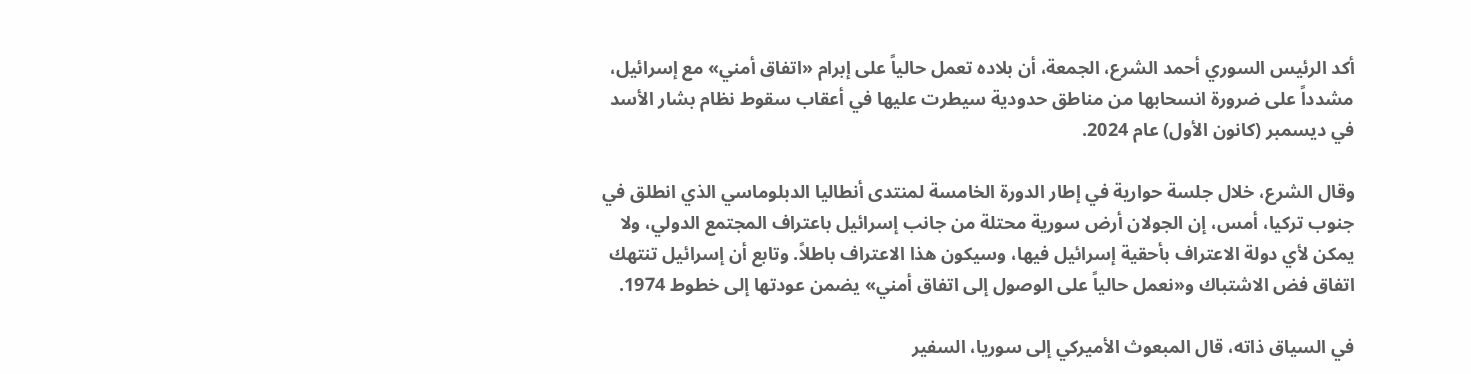أكد الرئيس السوري أحمد الشرع، الجمعة، أن بلاده تعمل حالياً على إبرام «اتفاق أمني» مع إسرائيل، مشدداً على ضرورة انسحابها من مناطق حدودية سيطرت عليها في أعقاب سقوط نظام بشار الأسد في ديسمبر (كانون الأول) عام 2024.

وقال الشرع، خلال جلسة حوارية في إطار الدورة الخامسة لمنتدى أنطاليا الدبلوماسي الذي انطلق في جنوب تركيا، أمس، إن الجولان أرض سورية محتلة من جانب إسرائيل باعتراف المجتمع الدولي، ولا يمكن لأي دولة الاعتراف بأحقية إسرائيل فيها، وسيكون هذا الاعتراف باطلاً. وتابع أن إسرائيل تنتهك اتفاق فض الاشتباك و«نعمل حالياً على الوصول إلى اتفاق أمني» يضمن عودتها إلى خطوط 1974.

في السياق ذاته، قال المبعوث الأميركي إلى سوريا، السفير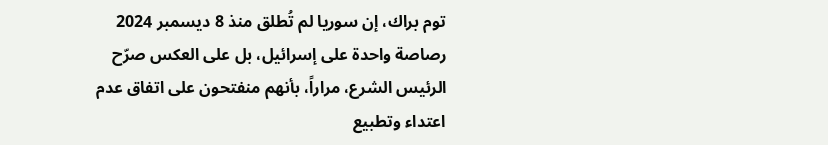توم براك، إن سوريا لم تُطلق منذ 8 ديسمبر 2024 رصاصة واحدة على إسرائيل، بل على العكس صرّح الرئيس الشرع، مراراً، بأنهم منفتحون على اتفاق عدم اعتداء وتطبيع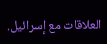العلاقات مع إسرائيل.